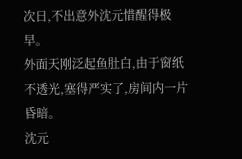次日,不出意外沈元惜醒得极早。
外面天刚泛起鱼肚白,由于窗纸不透光,塞得严实了,房间内一片昏暗。
沈元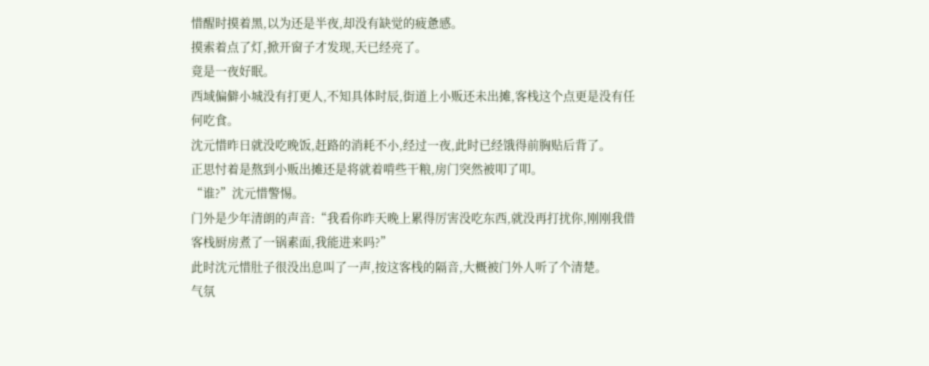惜醒时摸着黑,以为还是半夜,却没有缺觉的疲惫感。
摸索着点了灯,掀开窗子才发现,天已经亮了。
竟是一夜好眠。
西域偏僻小城没有打更人,不知具体时辰,街道上小贩还未出摊,客栈这个点更是没有任何吃食。
沈元惜昨日就没吃晚饭,赶路的消耗不小,经过一夜,此时已经饿得前胸贴后背了。
正思忖着是熬到小贩出摊还是将就着啃些干粮,房门突然被叩了叩。
“谁?”沈元惜警惕。
门外是少年清朗的声音:“我看你昨天晚上累得厉害没吃东西,就没再打扰你,刚刚我借客栈厨房煮了一锅素面,我能进来吗?”
此时沈元惜肚子很没出息叫了一声,按这客栈的隔音,大概被门外人听了个清楚。
气氛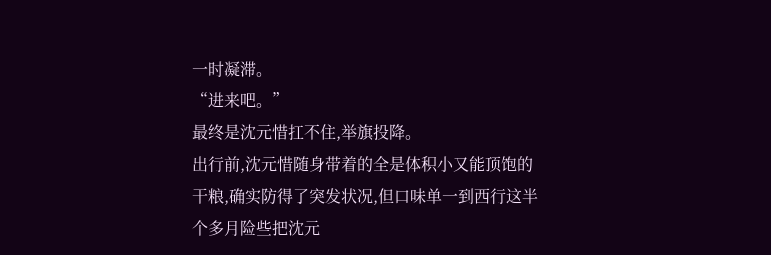一时凝滞。
“进来吧。”
最终是沈元惜扛不住,举旗投降。
出行前,沈元惜随身带着的全是体积小又能顶饱的干粮,确实防得了突发状况,但口味单一到西行这半个多月险些把沈元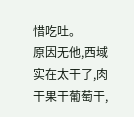惜吃吐。
原因无他,西域实在太干了,肉干果干葡萄干,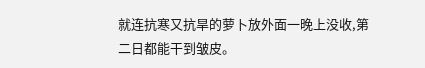就连抗寒又抗旱的萝卜放外面一晚上没收,第二日都能干到皱皮。